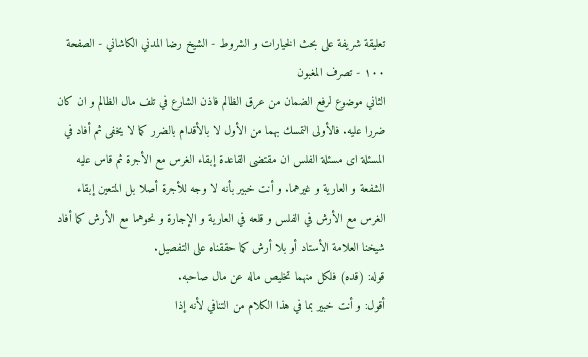تعليقة شريفة على بحث الخيارات و الشروط - الشيخ رضا المدني الكاشاني - الصفحة ١٠٠ - تصرف المغبون
الثاني موضوع لرفع الضمان من عرق الظالم فاذن الشارع في تلف مال الظالم و ان كان ضررا عليه. فالأولى التمسك بهما من الأول لا بالأقدام بالضرر كما لا يخفى ثم أفاد في المسئلة اى مسئلة الفلس ان مقتضى القاعدة إبقاء الغرس مع الأجرة ثم قاس عليه الشفعة و العارية و غيرهما. و أنت خبير بأنه لا وجه للأجرة أصلا بل المتعين إبقاء الغرس مع الأرش في الفلس و قلعه في العارية و الإجارة و نحوهما مع الأرش كما أفاد شيخنا العلامة الأستاد أو بلا أرش كما حققناه على التفصيل.
قوله: (قده) فلكل منهما تخليص ماله عن مال صاحبه.
أقول: و أنت خبير بما في هذا الكلام من التنافي لأنه إذا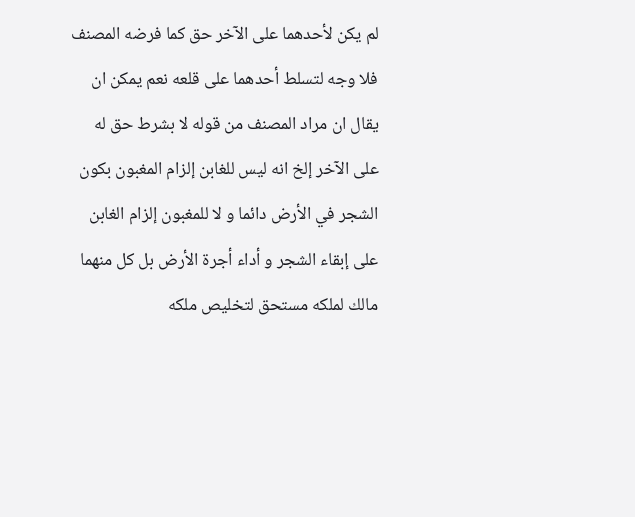لم يكن لأحدهما على الآخر حق كما فرضه المصنف فلا وجه لتسلط أحدهما على قلعه نعم يمكن ان يقال ان مراد المصنف من قوله لا بشرط حق له على الآخر إلخ انه ليس للغابن إلزام المغبون بكون الشجر في الأرض دائما و لا للمغبون إلزام الغابن على إبقاء الشجر و أداء أجرة الأرض بل كل منهما مالك لملكه مستحق لتخليص ملكه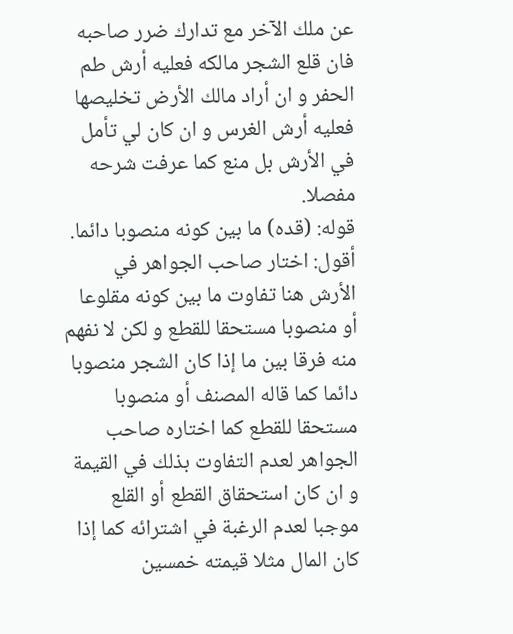عن ملك الآخر مع تدارك ضرر صاحبه فان قلع الشجر مالكه فعليه أرش طم الحفر و ان أراد مالك الأرض تخليصها فعليه أرش الغرس و ان كان لي تأمل في الأرش بل منع كما عرفت شرحه مفصلا.
قوله: (قده) ما بين كونه منصوبا دائما.
أقول: اختار صاحب الجواهر في الأرش هنا تفاوت ما بين كونه مقلوعا أو منصوبا مستحقا للقطع و لكن لا نفهم منه فرقا بين ما إذا كان الشجر منصوبا دائما كما قاله المصنف أو منصوبا مستحقا للقطع كما اختاره صاحب الجواهر لعدم التفاوت بذلك في القيمة و ان كان استحقاق القطع أو القلع موجبا لعدم الرغبة في اشترائه كما إذا كان المال مثلا قيمته خمسين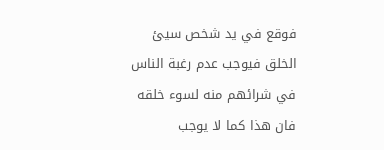فوقع في يد شخص سيئ الخلق فيوجب عدم رغبة الناس في شرائهم منه لسوء خلقه فان هذا كما لا يوجب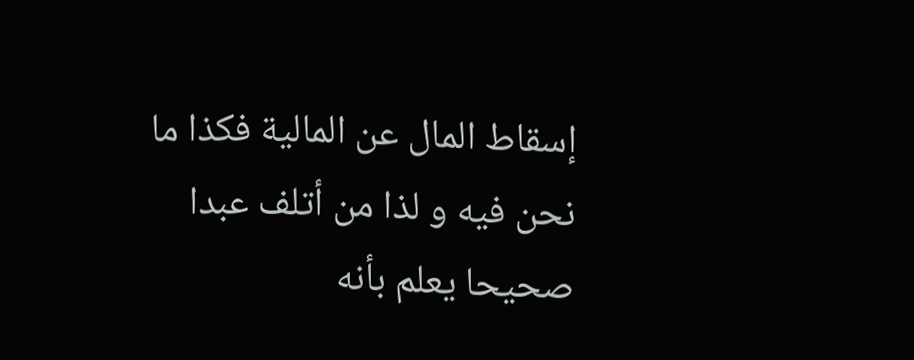إسقاط المال عن المالية فكذا ما نحن فيه و لذا من أتلف عبدا صحيحا يعلم بأنه